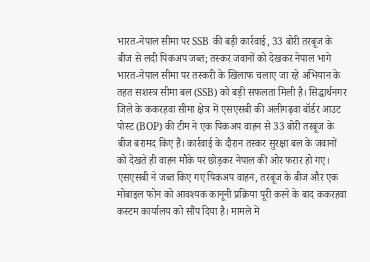भारत-नेपाल सीमा पर SSB की बड़ी कार्रवाई, 33 बोरी तरबूज के बीज से लदी पिकअप जब्त; तस्कर जवानों को देखकर नेपाल भागे
भारत-नेपाल सीमा पर तस्करी के खिलाफ चलाए जा रहे अभियान के तहत सशस्त्र सीमा बल (SSB) को बड़ी सफलता मिली है। सिद्धार्थनगर जिले के ककरहवा सीमा क्षेत्र में एसएसबी की अलीगढ़वा बॉर्डर आउट पोस्ट (BOP) की टीम ने एक पिकअप वाहन से 33 बोरी तरबूज के बीज बरामद किए हैं। कार्रवाई के दौरान तस्कर सुरक्षा बल के जवानों को देखते ही वाहन मौके पर छोड़कर नेपाल की ओर फरार हो गए।
एसएसबी ने जब्त किए गए पिकअप वाहन, तरबूज के बीज और एक मोबाइल फोन को आवश्यक कानूनी प्रक्रिया पूरी करने के बाद ककरहवा कस्टम कार्यालय को सौंप दिया है। मामले में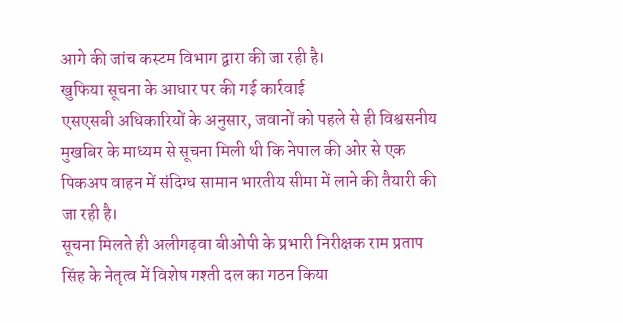आगे की जांच कस्टम विभाग द्वारा की जा रही है।
खुफिया सूचना के आधार पर की गई कार्रवाई
एसएसबी अधिकारियों के अनुसार, जवानों को पहले से ही विश्वसनीय मुखबिर के माध्यम से सूचना मिली थी कि नेपाल की ओर से एक पिकअप वाहन में संदिग्ध सामान भारतीय सीमा में लाने की तैयारी की जा रही है।
सूचना मिलते ही अलीगढ़वा बीओपी के प्रभारी निरीक्षक राम प्रताप सिंह के नेतृत्व में विशेष गश्ती दल का गठन किया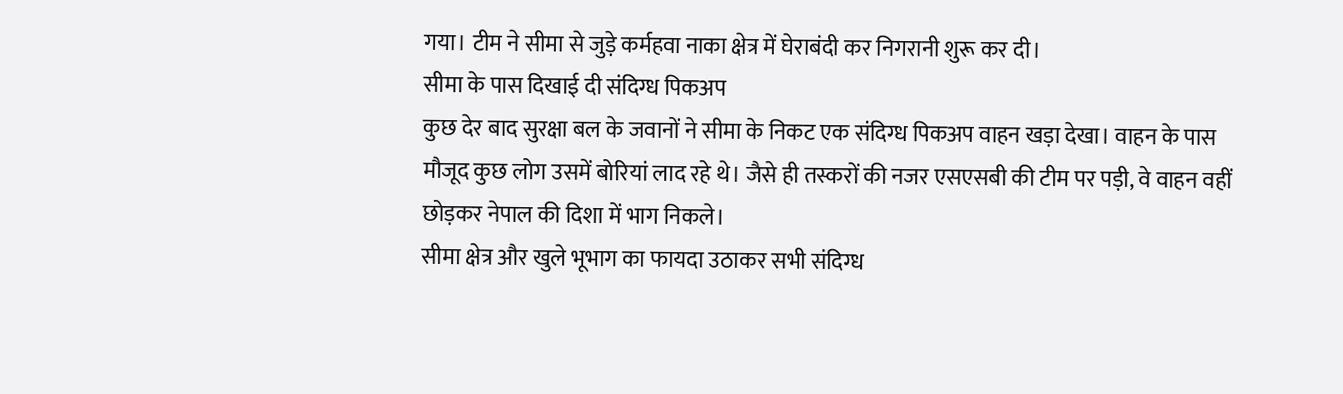गया। टीम ने सीमा से जुड़े कर्महवा नाका क्षेत्र में घेराबंदी कर निगरानी शुरू कर दी।
सीमा के पास दिखाई दी संदिग्ध पिकअप
कुछ देर बाद सुरक्षा बल के जवानों ने सीमा के निकट एक संदिग्ध पिकअप वाहन खड़ा देखा। वाहन के पास मौजूद कुछ लोग उसमें बोरियां लाद रहे थे। जैसे ही तस्करों की नजर एसएसबी की टीम पर पड़ी, वे वाहन वहीं छोड़कर नेपाल की दिशा में भाग निकले।
सीमा क्षेत्र और खुले भूभाग का फायदा उठाकर सभी संदिग्ध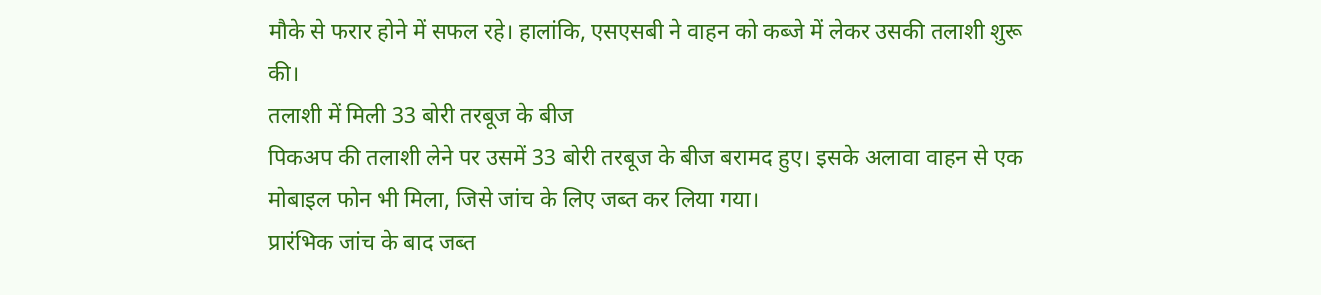मौके से फरार होने में सफल रहे। हालांकि, एसएसबी ने वाहन को कब्जे में लेकर उसकी तलाशी शुरू की।
तलाशी में मिली 33 बोरी तरबूज के बीज
पिकअप की तलाशी लेने पर उसमें 33 बोरी तरबूज के बीज बरामद हुए। इसके अलावा वाहन से एक मोबाइल फोन भी मिला, जिसे जांच के लिए जब्त कर लिया गया।
प्रारंभिक जांच के बाद जब्त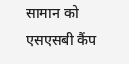सामान को एसएसबी कैंप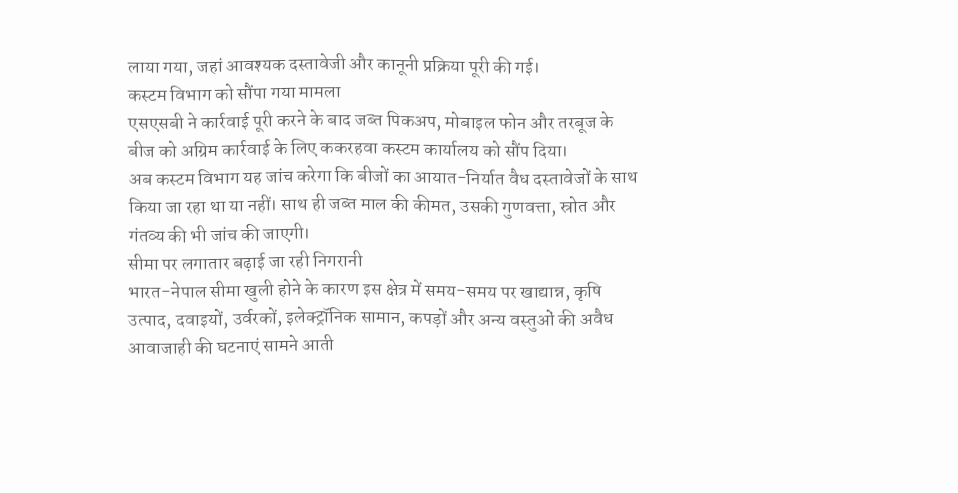लाया गया, जहां आवश्यक दस्तावेजी और कानूनी प्रक्रिया पूरी की गई।
कस्टम विभाग को सौंपा गया मामला
एसएसबी ने कार्रवाई पूरी करने के बाद जब्त पिकअप, मोबाइल फोन और तरबूज के बीज को अग्रिम कार्रवाई के लिए ककरहवा कस्टम कार्यालय को सौंप दिया।
अब कस्टम विभाग यह जांच करेगा कि बीजों का आयात-निर्यात वैध दस्तावेजों के साथ किया जा रहा था या नहीं। साथ ही जब्त माल की कीमत, उसकी गुणवत्ता, स्रोत और गंतव्य की भी जांच की जाएगी।
सीमा पर लगातार बढ़ाई जा रही निगरानी
भारत-नेपाल सीमा खुली होने के कारण इस क्षेत्र में समय-समय पर खाद्यान्न, कृषि उत्पाद, दवाइयों, उर्वरकों, इलेक्ट्रॉनिक सामान, कपड़ों और अन्य वस्तुओं की अवैध आवाजाही की घटनाएं सामने आती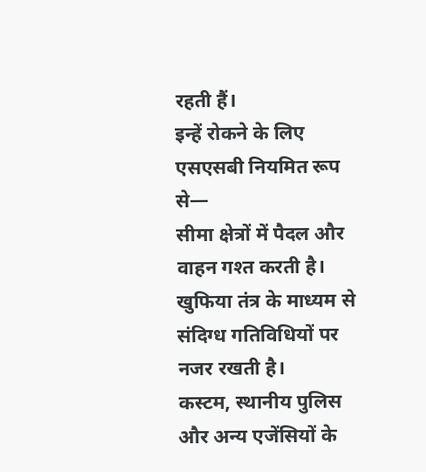रहती हैं।
इन्हें रोकने के लिए एसएसबी नियमित रूप से—
सीमा क्षेत्रों में पैदल और वाहन गश्त करती है।
खुफिया तंत्र के माध्यम से संदिग्ध गतिविधियों पर नजर रखती है।
कस्टम, स्थानीय पुलिस और अन्य एजेंसियों के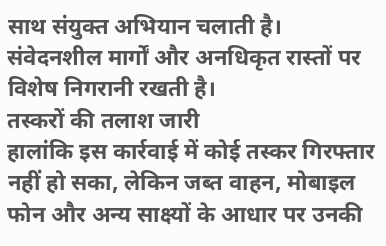साथ संयुक्त अभियान चलाती है।
संवेदनशील मार्गों और अनधिकृत रास्तों पर विशेष निगरानी रखती है।
तस्करों की तलाश जारी
हालांकि इस कार्रवाई में कोई तस्कर गिरफ्तार नहीं हो सका, लेकिन जब्त वाहन, मोबाइल फोन और अन्य साक्ष्यों के आधार पर उनकी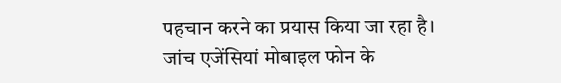पहचान करने का प्रयास किया जा रहा है।
जांच एजेंसियां मोबाइल फोन के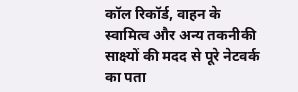कॉल रिकॉर्ड, वाहन के स्वामित्व और अन्य तकनीकी साक्ष्यों की मदद से पूरे नेटवर्क का पता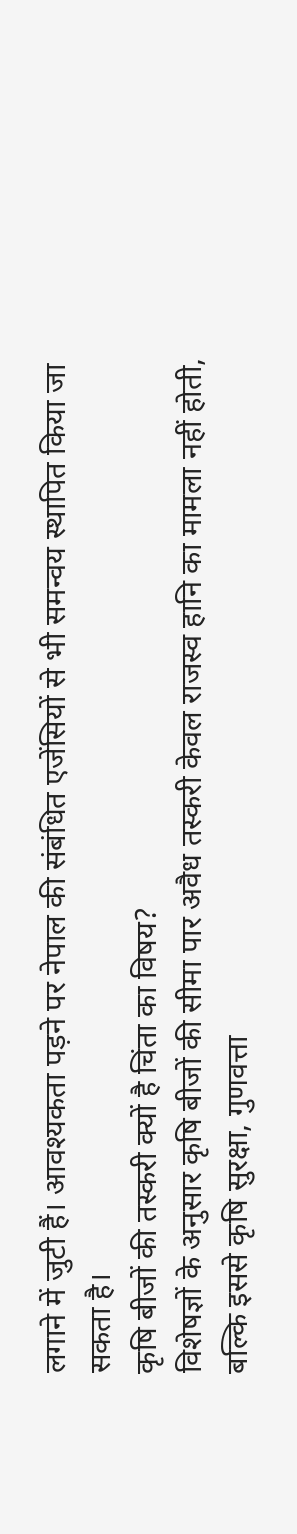लगाने में जुटी हैं। आवश्यकता पड़ने पर नेपाल की संबंधित एजेंसियों से भी समन्वय स्थापित किया जा सकता है।
कृषि बीजों की तस्करी क्यों है चिंता का विषय?
विशेषज्ञों के अनुसार कृषि बीजों की सीमा पार अवैध तस्करी केवल राजस्व हानि का मामला नहीं होती, बल्कि इससे कृषि सुरक्षा, गुणवत्ता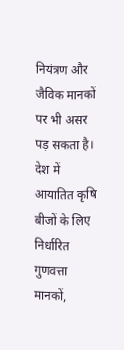नियंत्रण और जैविक मानकों पर भी असर पड़ सकता है।
देश में आयातित कृषि बीजों के लिए निर्धारित गुणवत्ता मानकों,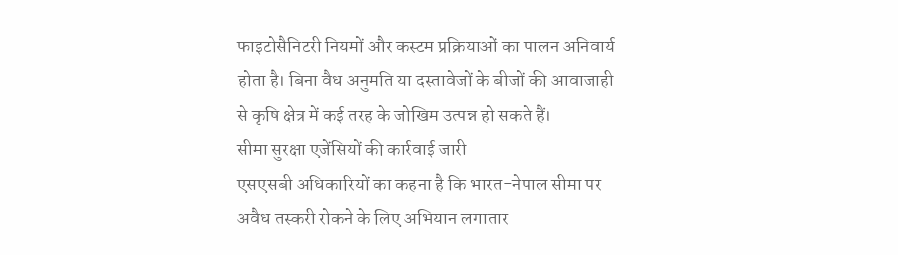फाइटोसैनिटरी नियमों और कस्टम प्रक्रियाओं का पालन अनिवार्य होता है। बिना वैध अनुमति या दस्तावेजों के बीजों की आवाजाही से कृषि क्षेत्र में कई तरह के जोखिम उत्पन्न हो सकते हैं।
सीमा सुरक्षा एजेंसियों की कार्रवाई जारी
एसएसबी अधिकारियों का कहना है कि भारत-नेपाल सीमा पर अवैध तस्करी रोकने के लिए अभियान लगातार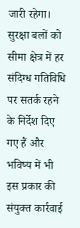जारी रहेगा। सुरक्षा बलों को सीमा क्षेत्र में हर संदिग्ध गतिविधि पर सतर्क रहने के निर्देश दिए गए हैं और भविष्य में भी इस प्रकार की संयुक्त कार्रवाई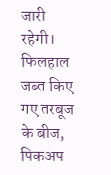जारी रहेगी।
फिलहाल जब्त किए गए तरबूज के बीज, पिकअप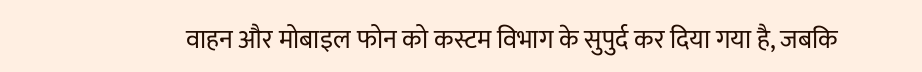वाहन और मोबाइल फोन को कस्टम विभाग के सुपुर्द कर दिया गया है, जबकि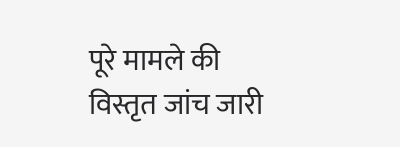पूरे मामले की विस्तृत जांच जारी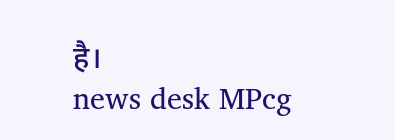है।
news desk MPcg